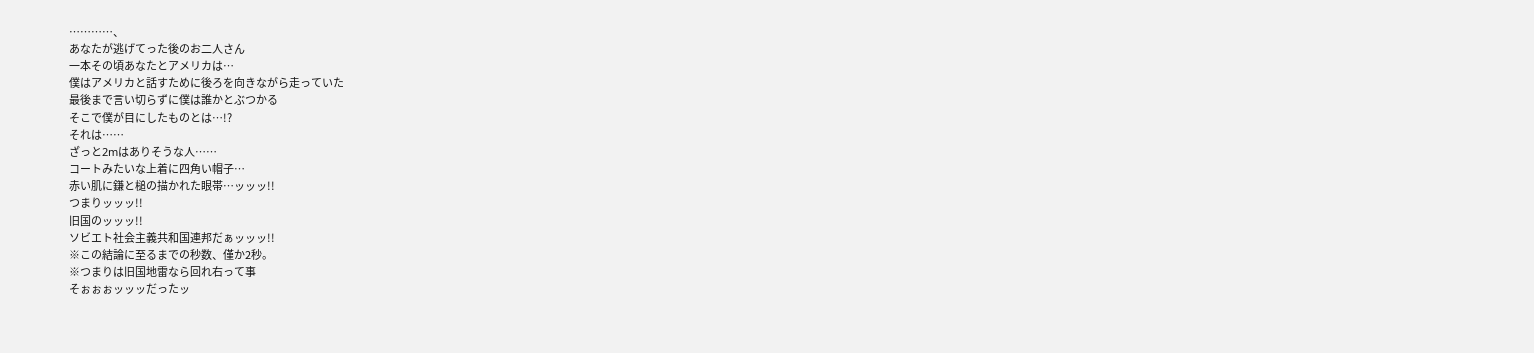…………、
あなたが逃げてった後のお二人さん
一本その頃あなたとアメリカは…
僕はアメリカと話すために後ろを向きながら走っていた
最後まで言い切らずに僕は誰かとぶつかる
そこで僕が目にしたものとは…!?
それは……
ざっと2mはありそうな人……
コートみたいな上着に四角い帽子…
赤い肌に鎌と槌の描かれた眼帯…ッッッ!!
つまりッッッ!!
旧国のッッッ!!
ソビエト社会主義共和国連邦だぁッッッ!!
※この結論に至るまでの秒数、僅か2秒。
※つまりは旧国地雷なら回れ右って事
そぉぉぉッッッだったッ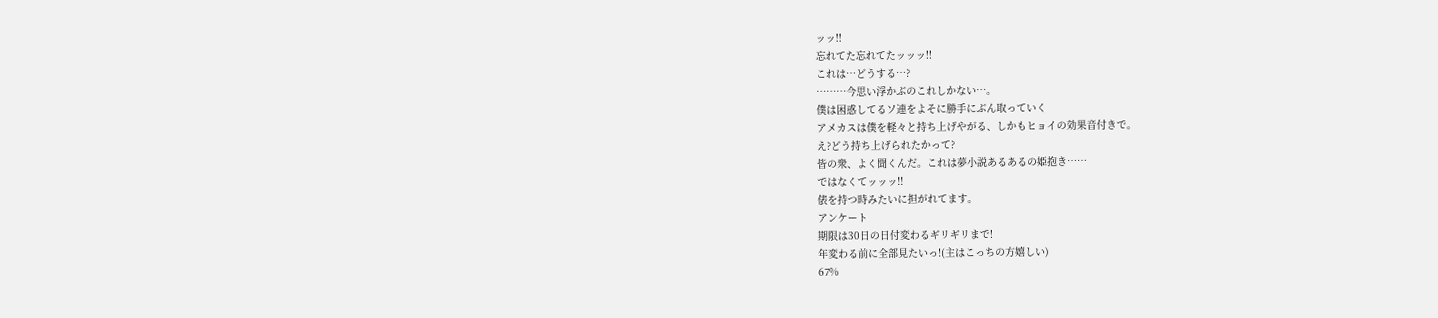ッッ!!
忘れてた忘れてたッッッ!!
これは…どうする…?
………今思い浮かぶのこれしかない…。
僕は困惑してるソ連をよそに勝手にぶん取っていく
アメカスは僕を軽々と持ち上げやがる、しかもヒョイの効果音付きで。
え?どう持ち上げられたかって?
皆の衆、よく聞くんだ。これは夢小説あるあるの姫抱き……
ではなくてッッッ!!
俵を持つ時みたいに担がれてます。
アンケート
期限は30日の日付変わるギリギリまで!
年変わる前に全部見たいっ!(主はこっちの方嬉しい)
67%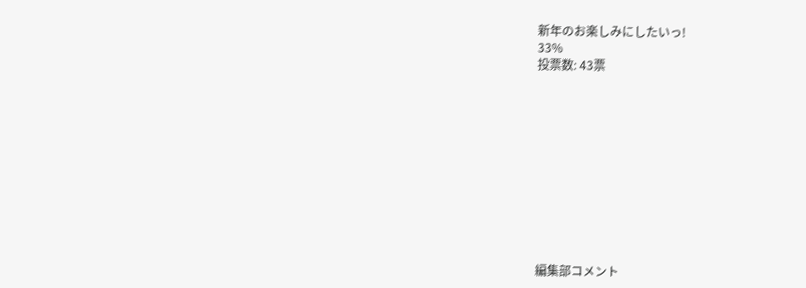新年のお楽しみにしたいっ!
33%
投票数: 43票











編集部コメント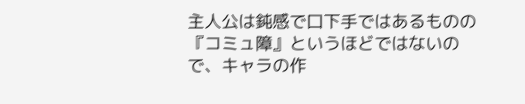主人公は鈍感で口下手ではあるものの『コミュ障』というほどではないので、キャラの作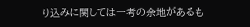り込みに関しては一考の余地があるも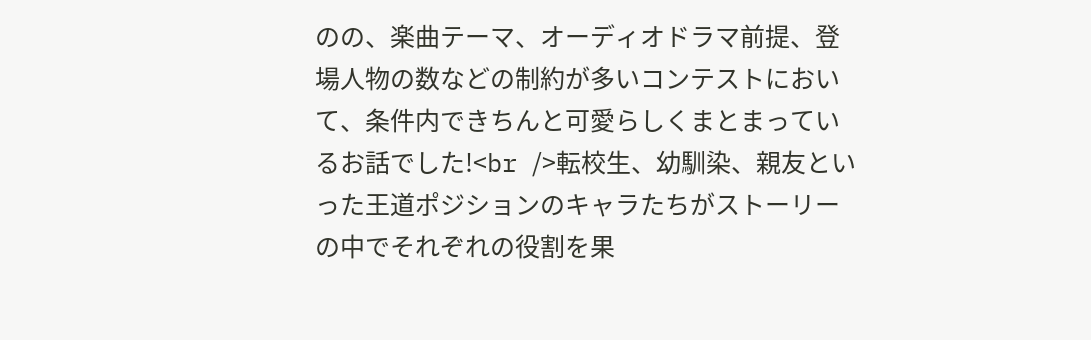のの、楽曲テーマ、オーディオドラマ前提、登場人物の数などの制約が多いコンテストにおいて、条件内できちんと可愛らしくまとまっているお話でした!<br />転校生、幼馴染、親友といった王道ポジションのキャラたちがストーリーの中でそれぞれの役割を果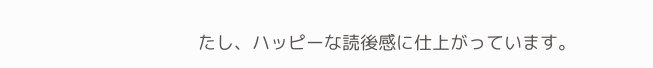たし、ハッピーな読後感に仕上がっています。